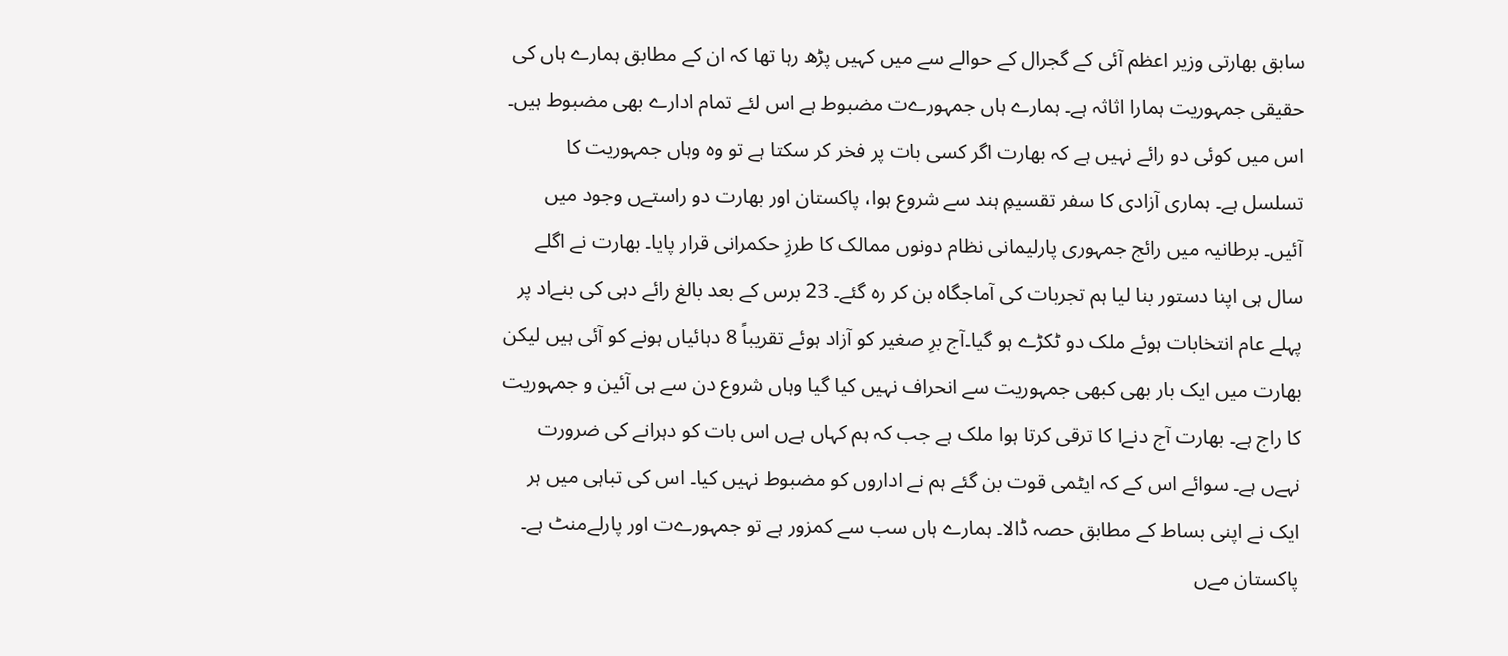سابق بھارتی وزیر اعظم آئی کے گجرال کے حوالے سے میں کہیں پڑھ رہا تھا کہ ان کے مطابق ہمارے ہاں کی حقیقی جمہوریت ہمارا اثاثہ ہے۔ ہمارے ہاں جمہورےت مضبوط ہے اس لئے تمام ادارے بھی مضبوط ہیں۔ اس میں کوئی دو رائے نہیں ہے کہ بھارت اگر کسی بات پر فخر کر سکتا ہے تو وہ وہاں جمہوریت کا تسلسل ہے۔ ہماری آزادی کا سفر تقسیمِ ہند سے شروع ہوا، پاکستان اور بھارت دو راستےں وجود میں آئیں۔ برطانیہ میں رائج جمہوری پارلیمانی نظام دونوں ممالک کا طرزِ حکمرانی قرار پایا۔ بھارت نے اگلے سال ہی اپنا دستور بنا لیا ہم تجربات کی آماجگاہ بن کر رہ گئے۔ 23 برس کے بعد بالغ رائے دہی کی بنےاد پر پہلے عام انتخابات ہوئے ملک دو ٹکڑے ہو گیا۔آج برِ صغیر کو آزاد ہوئے تقریباً 8 دہائیاں ہونے کو آئی ہیں لیکن بھارت میں ایک بار بھی کبھی جمہوریت سے انحراف نہیں کیا گیا وہاں شروع دن سے ہی آئین و جمہوریت کا راج ہے۔ بھارت آج دنےا کا ترقی کرتا ہوا ملک ہے جب کہ ہم کہاں ہےں اس بات کو دہرانے کی ضرورت نہےں ہے۔ سوائے اس کے کہ ایٹمی قوت بن گئے ہم نے اداروں کو مضبوط نہیں کیا۔ اس کی تباہی میں ہر ایک نے اپنی بساط کے مطابق حصہ ڈالا۔ ہمارے ہاں سب سے کمزور ہے تو جمہورےت اور پارلےمنٹ ہے۔ پاکستان مےں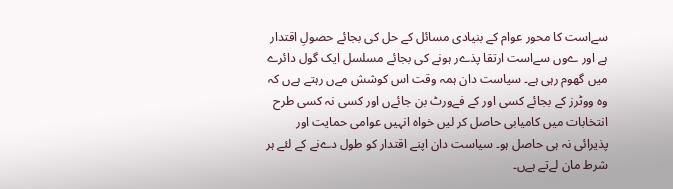سےاست کا محور عوام کے بنیادی مسائل کے حل کی بجائے حصولِ اقتدار ہے اور ےوں سےاست ارتقا پذےر ہونے کی بجائے مسلسل ایک گول دائرے میں گھوم رہی ہے۔ سیاست دان ہمہ وقت اس کوشش مےں رہتے ہےں کہ وہ ووٹرز کے بجائے کسی اور کے فےورٹ بن جائےں اور کسی نہ کسی طرح انتخابات میں کامیابی حاصل کر لیں خواہ انہیں عوامی حمایت اور پذیرائی نہ ہی حاصل ہو۔ سیاست دان اپنے اقتدار کو طول دےنے کے لئے ہر شرط مان لےتے ہےں۔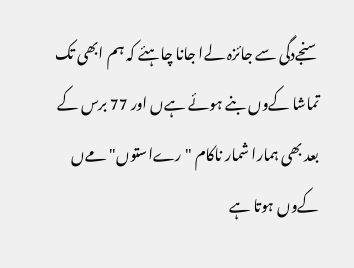سنجےدگی سے جائزہ لےا جانا چاہئے کہ ہم ابھی تک تماشا کےوں بنے ہوئے ہےں اور 77 برس کے بعد بھی ہمارا شمار ناکام "رےاستوں" مےں کےوں ہوتا ہے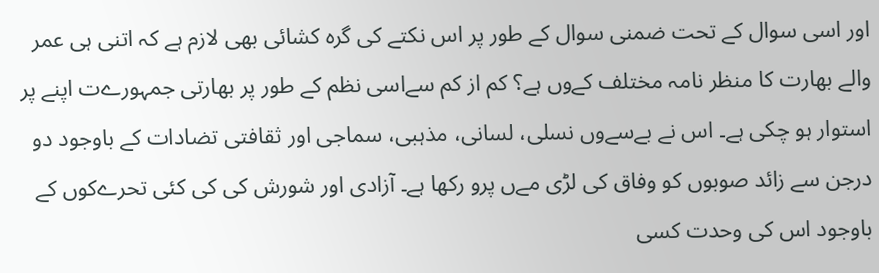اور اسی سوال کے تحت ضمنی سوال کے طور پر اس نکتے کی گرہ کشائی بھی لازم ہے کہ اتنی ہی عمر والے بھارت کا منظر نامہ مختلف کےوں ہے؟ کم از کم سےاسی نظم کے طور پر بھارتی جمہورےت اپنے پر استوار ہو چکی ہے۔ اس نے بےسےوں نسلی، لسانی، مذہبی، سماجی اور ثقافتی تضادات کے باوجود دو درجن سے زائد صوبوں کو وفاق کی لڑی مےں پرو رکھا ہے۔ آزادی اور شورش کی کی کئی تحرےکوں کے باوجود اس کی وحدت کسی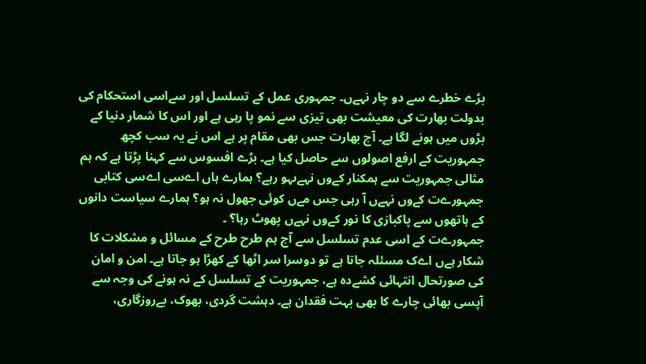بڑے خطرے سے دو چار نہےں۔ جمہوری عمل کے تسلسل اور سےاسی استحکام کی بدولت بھارت کی معیشت بھی تیزی سے نمو پا رہی ہے اور اس کا شمار دنیا کے بڑوں میں ہونے لگا ہے۔ آج بھارت جس بھی مقام پر ہے اس نے یہ سب کچھ جمہوریت کے ارفع اصولوں سے حاصل کیا ہے۔ بڑے افسوس سے کہنا پڑتا ہے کہ ہم مثالی جمہوریت سے ہمکنار کےوں نہےںہو رہے؟ ہمارے ہاں اےسی اےسی کتابی جمہورےت کےوں نہےں آ رہی جس مےں کوئی جھول نہ ہو؟ ہمارے سیاست دانوں کے ہاتھوں سے پاکبازی کا نور کےوں نہےں پھوٹ رہا؟ ۔
جمہورےت کے اسی عدم تسلسل سے آج ہم طرح طرح کے مسائل و مشکلات کا شکار ہےں اےک مسئلہ جاتا ہے تو دوسرا سر اٹھا کے کھڑا ہو جاتا ہے۔ امن و امان کی صورتحال انتہائی کشےدہ ہے، جمہوریت کے تسلسل کے نہ ہونے کی وجہ سے آپسی بھائی چارے کا بھی بہت فقدان ہے۔ دہشت گردی، بھوک، بےروزگاری،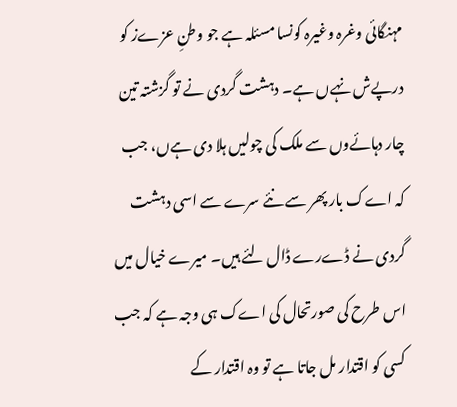مہنگائی وغرہ وغیرہ کونسا مسئلہ ہے جو وطنِ عزےز کو درپےش نہےں ہے۔ دہشت گردی نے تو گزشتہ تین چار دہائےوں سے ملک کی چولیں ہلا دی ہےں، جب کہ اےک بار پھر سے نئے سرے سے اسی دہشت گردی نے ڈےرے ڈال لئے ہیں۔ میرے خیال میں اس طرح کی صورتحال کی اےک ہی وجہ ہے کہ جب کسی کو اقتدار مل جاتا ہے تو وہ اقتدار کے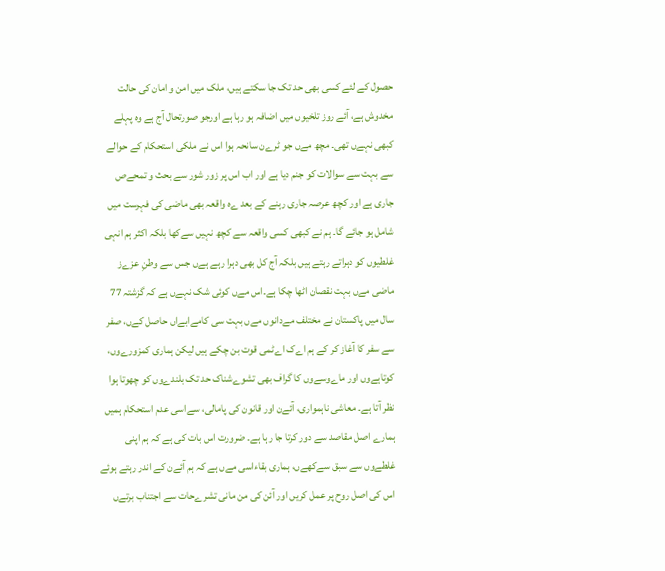حصول کے لئے کسی بھی حد تک جا سکتے ہیں، ملک میں امن و امان کی حالت مخدوش ہے، آئے روز تلخیوں میں اضافہ ہو رہا ہے اورجو صورتحال آج ہے وہ پہلے کبھی نہےں تھی۔ مچھ مےں جو ٹرےن سانحہ ہوا اس نے ملکی استحکام کے حوالے سے بہت سے سوالات کو جنم دیا ہے اور اب اس پر زور شور سے بحث و تمحےص جاری ہے اور کچھ عرصہ جاری رہنے کے بعد ےہ واقعہ بھی ماضی کی فہرست میں شامل ہو جائے گا۔ ہم نے کبھی کسی واقعہ سے کچھ نہیں سےکھا بلکہ اکثر ہم انہی غلطیوں کو دہراتے رہتے ہیں بلکہ آج کل بھی دہرا رہے ہےں جس سے وطنِ عزےز ماضی مےں بہت نقصان اٹھا چکا ہے۔اس مےں کوئی شک نہےں ہے کہ گزشتہ 77 سال میں پاکستان نے مختلف مےدانوں مےں بہت سی کامےابےاں حاصل کےں، صفر سے سفر کا آغاز کر کے ہم اےک اےٹمی قوت بن چکے ہیں لیکن ہماری کمزورےوں، کوتاہےوں اور ماےوسےوں کا گراف بھی تشوےشناک حد تک بلندےوں کو چھوتا ہوا نظر آتا ہے۔ معاشی ناہمواری، آئےن اور قانون کی پامالی، سےاسی عدم استحکام ہمیں ہمارے اصل مقاصد سے دور کرتا جا رہا ہے۔ ضرورت اس بات کی ہے کہ ہم اپنی غلطےوں سے سبق سےکھےں، ہماری بقاءاسی مےں ہے کہ ہم آئےن کے اندر رہتے ہوئے اس کی اصل روح پر عمل کریں اور آئن کی من مانی تشرےحات سے اجتناب برتےں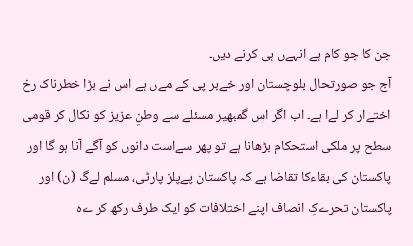جن کا جو کام ہے انہےں ہی کرنے دیں۔
آج جو صورتحال بلوچستان اور خےبر پی کے مےں ہے اس نے بڑا خطرناک رخ اختےار کر لےا ہے۔ اب اگر اس گمبھیر مسئلے سے وطنِ عزیز کو نکال کر قومی سطح پر ملکی استحکام بڑھانا ہے تو پھر سےاست دانوں کو آگے آنا ہو گا اور پاکستان کی بقاءکا تقاضا ہے کہ پاکستان پےپلز پارٹی، مسلم لےگ (ن) اور پاکستان تحرےکِ انصاف اپنے اختلافات کو ایک طرف رکھ کر ےہ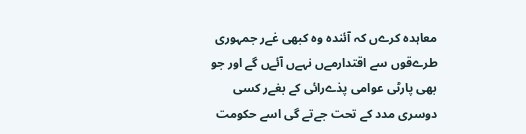معاہدہ کرےں کہ آئندہ وہ کبھی غےر جمہوری طرےقوں سے اقتدارمےں نہےں آئےں گے اور جو بھی پارٹی عوامی پذےرائی کے بغےر کسی دوسری مدد کے تحت جےتے گی اسے حکومت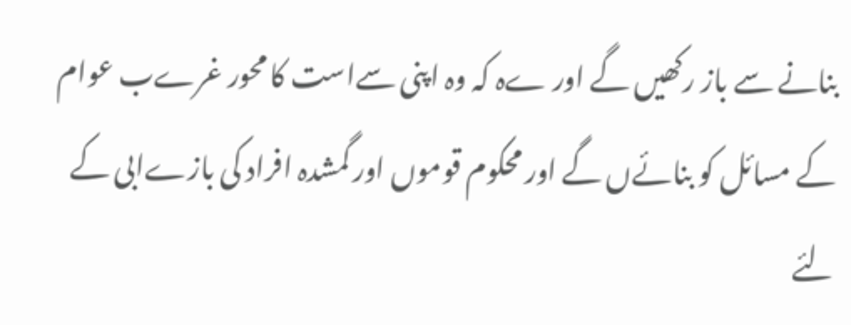بنانے سے باز رکھیں گے اور ےہ کہ وہ اپنی سےاست کا محور غرےب عوام کے مسائل کو بنائےں گے اور محکوم قوموں اور گمشدہ افراد کی بازےابی کے لئے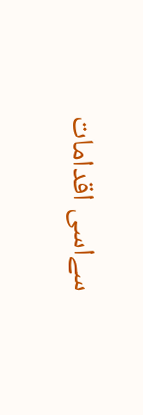سےاسی اقدامات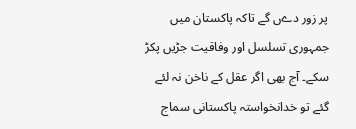پر زور دےں گے تاکہ پاکستان میں جمہوری تسلسل اور وفاقیت جڑیں پکڑ سکے۔ آج بھی اگر عقل کے ناخن نہ لئے گئے تو خدانخواستہ پاکستانی سماج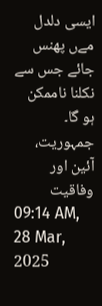ایسی دلدل مےں پھنس جائے جس سے نکلنا ناممکن ہو گا۔
جمہوریت، آئین اور وفاقیت
09:14 AM, 28 Mar, 2025